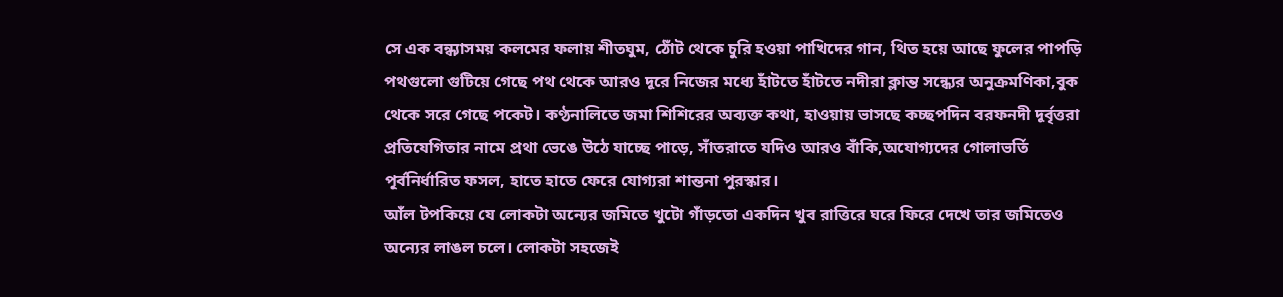সে এক বন্ধ্যাসময় কলমের ফলায় শীতঘুম, ঠোঁট থেকে চুরি হওয়া পাখিদের গান, থিত হয়ে আছে ফুলের পাপড়ি পথগুলো গুটিয়ে গেছে পথ থেকে আরও দূরে নিজের মধ্যে হাঁটতে হাঁটতে নদীরা ক্লান্ত সন্ধ্যের অনুক্রমণিকা,বুক থেকে সরে গেছে পকেট। কণ্ঠনালিতে জমা শিশিরের অব্যক্ত কথা, হাওয়ায় ভাসছে কচ্ছপদিন বরফনদী দূর্বৃত্তরা প্রতিযেগিতার নামে প্রথা ভেঙে উঠে যাচ্ছে পাড়ে, সাঁতরাতে যদিও আরও বাঁকি,অযোগ্যদের গোলাভর্তি পূর্বনির্ধারিত ফসল, হাতে হাতে ফেরে যোগ্যরা শান্তনা পুরস্কার।
আঁল টপকিয়ে যে লোকটা অন্যের জমিতে খুটো গাঁড়তো একদিন খুব রাত্তিরে ঘরে ফিরে দেখে তার জমিতেও অন্যের লাঙল চলে। লোকটা সহজেই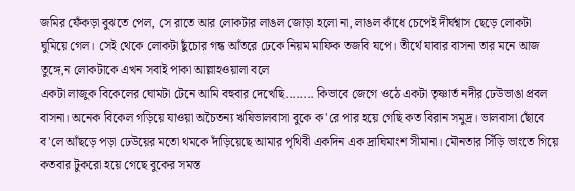জমির ফেঁকড়া বুঝতে পেল, সে রাতে আর লোকটার লাঙল জোড়া হলো না, লাঙল কাঁধে চেপেই দীর্ঘশ্বাস ছেড়ে লোকটা ঘুমিয়ে গেল। সেই থেকে লোকটা ছুঁচোর গন্ধ আঁতরে ঢেকে নিয়ম মাফিক তজবি যপে। তীর্থে যাবার বাসনা তার মনে আজ তুঙ্গে,ন লোকটাকে এখন সবাই পাকা আল্লাহওয়ালা বলে
একটা লাজুক বিকেলের ঘোমটা টেনে আমি বহুবার দেখেছি........ কিভাবে জেগে ওঠে একটা তৃষ্ণার্ত নদীর ঢেউভাঙা প্রবল বাসনা। অনেক বিকেল গড়িয়ে যাওয়া অচৈতন্য ঋষিভালবাসা বুকে ক'রে পার হয়ে গেছি কত বিরান সমুদ্র। ভালবাসা ছোঁবে ব'লে আঁছড়ে পড়া ঢেউয়ের মতো থমকে দাঁড়িয়েছে আমার পৃথিবী একদিন এক দ্রাঘিমাংশ সীমানা। মৌনতার সিঁড়ি ভাংতে গিয়ে কতবার টুকরো হয়ে গেছে বুকের সমস্ত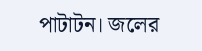পাটাটন। জলের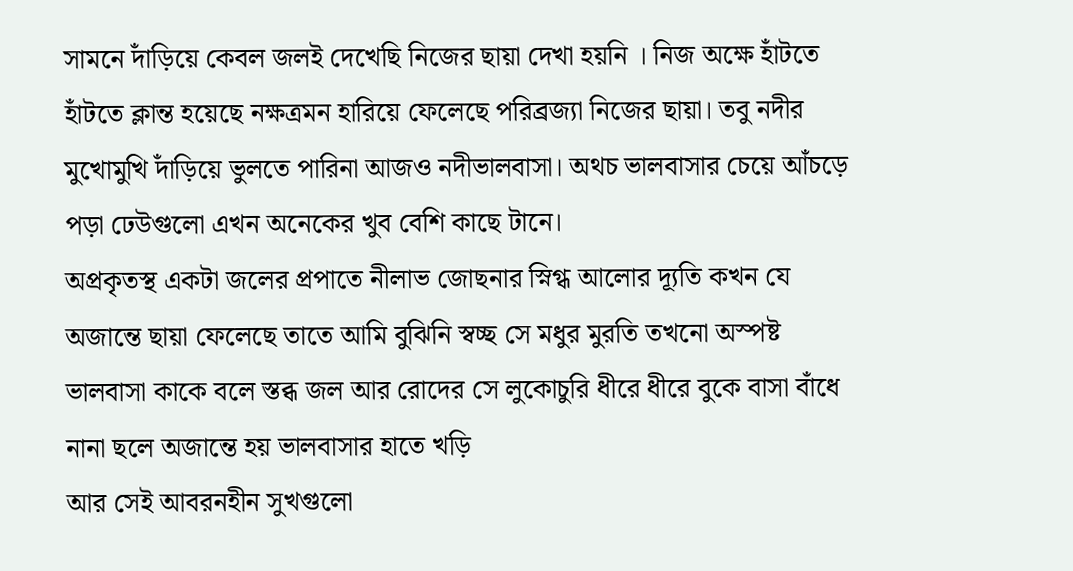সামনে দাঁড়িয়ে কেবল জলই দেখেছি নিজের ছায়া দেখা হয়নি । নিজ অক্ষে হাঁটতে হাঁটতে ক্লান্ত হয়েছে নক্ষত্রমন হারিয়ে ফেলেছে পরিব্রজ্যা নিজের ছায়া। তবু নদীর মুখোমুখি দাঁড়িয়ে ভুলতে পারিনা আজও নদীভালবাসা। অথচ ভালবাসার চেয়ে আঁচড়ে পড়া ঢেউগুলো এখন অনেকের খুব বেশি কাছে টানে।
অপ্রকৃতস্থ একটা জলের প্রপাতে নীলাভ জোছনার স্নিগ্ধ আলোর দ্যূতি কখন যে অজান্তে ছায়া ফেলেছে তাতে আমি বুঝিনি স্বচ্ছ সে মধুর মুরতি তখনো অস্পষ্ট ভালবাসা কাকে বলে স্তব্ধ জল আর রোদের সে লুকোচুরি ধীরে ধীরে বুকে বাসা বাঁধে নানা ছলে অজান্তে হয় ভালবাসার হাতে খড়ি
আর সেই আবরনহীন সুখগুলো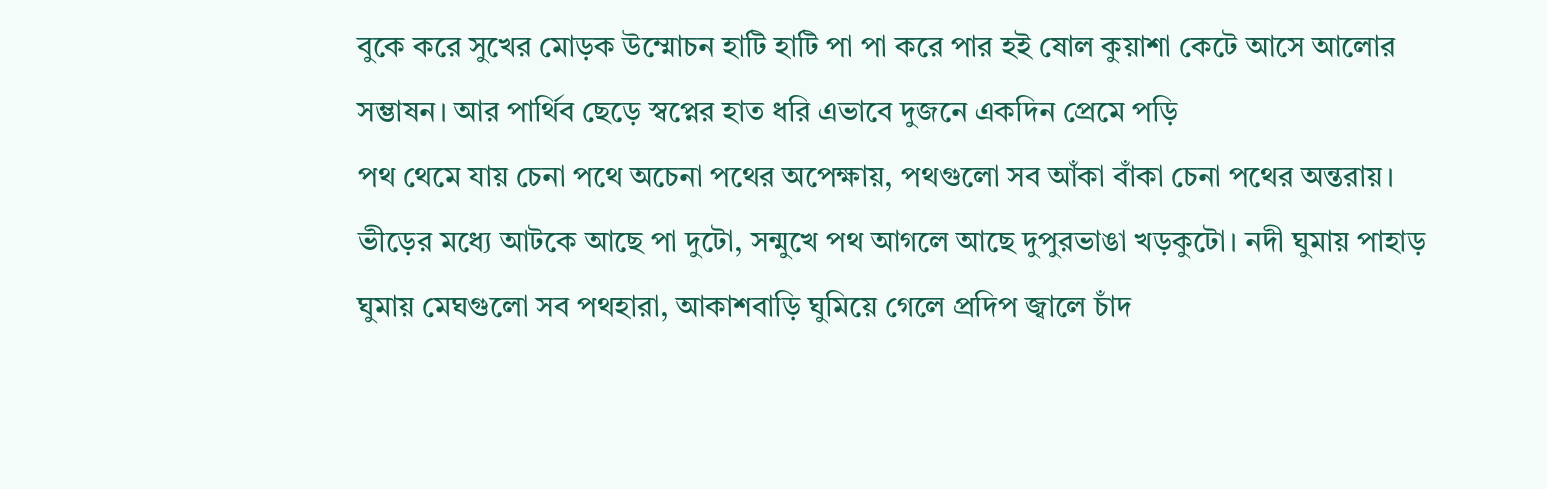বুকে করে সুখের মোড়ক উম্মোচন হাটি হাটি পা পা করে পার হই ষোল কুয়াশা কেটে আসে আলোর সম্ভাষন। আর পার্থিব ছেড়ে স্বপ্নের হাত ধরি এভাবে দুজনে একদিন প্রেমে পড়ি
পথ থেমে যায় চেনা পথে অচেনা পথের অপেক্ষায়, পথগুলো সব আঁকা বাঁকা চেনা পথের অন্তরায়। ভীড়ের মধ্যে আটকে আছে পা দুটো, সন্মুখে পথ আগলে আছে দুপুরভাঙা খড়কুটো। নদী ঘুমায় পাহাড় ঘুমায় মেঘগুলো সব পথহারা, আকাশবাড়ি ঘুমিয়ে গেলে প্রদিপ জ্বালে চাঁদ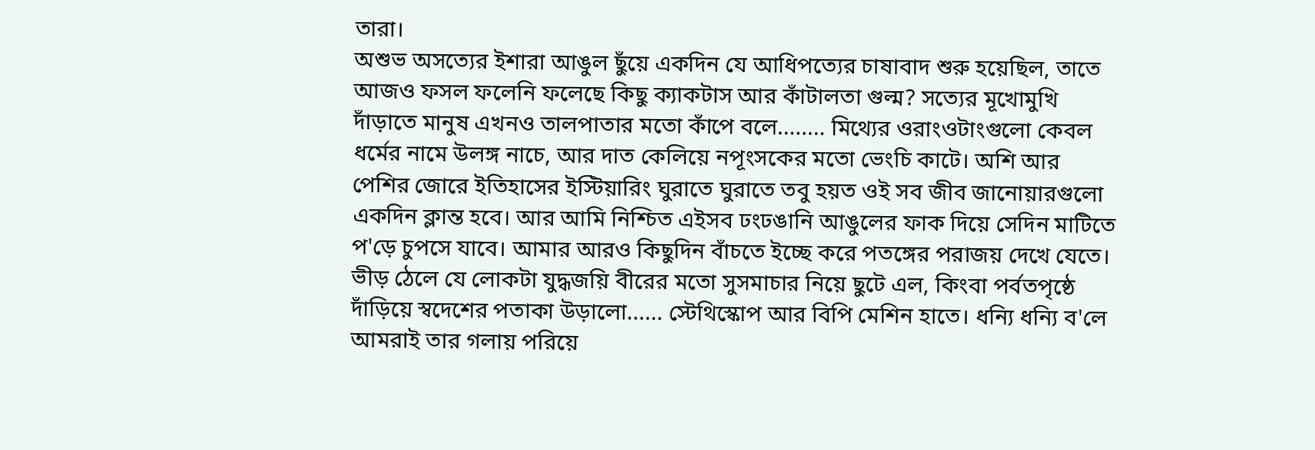তারা।
অশুভ অসত্যের ইশারা আঙুল ছুঁয়ে একদিন যে আধিপত্যের চাষাবাদ শুরু হয়েছিল, তাতে আজও ফসল ফলেনি ফলেছে কিছু ক্যাকটাস আর কাঁটালতা গুল্ম? সত্যের মূখোমুখি দাঁড়াতে মানুষ এখনও তালপাতার মতো কাঁপে বলে........ মিথ্যের ওরাংওটাংগুলো কেবল ধর্মের নামে উলঙ্গ নাচে, আর দাত কেলিয়ে নপূংসকের মতো ভেংচি কাটে। অশি আর পেশির জোরে ইতিহাসের ইস্টিয়ারিং ঘুরাতে ঘুরাতে তবু হয়ত ওই সব জীব জানোয়ারগুলো একদিন ক্লান্ত হবে। আর আমি নিশ্চিত এইসব ঢংঢঙানি আঙুলের ফাক দিয়ে সেদিন মাটিতে প'ড়ে চুপসে যাবে। আমার আরও কিছুদিন বাঁচতে ইচ্ছে করে পতঙ্গের পরাজয় দেখে যেতে।
ভীড় ঠেলে যে লোকটা যুদ্ধজয়ি বীরের মতো সুসমাচার নিয়ে ছুটে এল, কিংবা পর্বতপৃষ্ঠে দাঁড়িয়ে স্বদেশের পতাকা উড়ালো...... স্টেথিস্কোপ আর বিপি মেশিন হাতে। ধন্যি ধন্যি ব'লে আমরাই তার গলায় পরিয়ে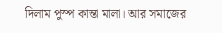দিলাম পুস্প কান্তা মালা। আর সমাজের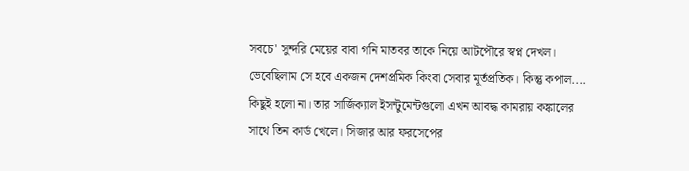সবচে' সুন্দরি মেয়ের বাবা গনি মাতবর তাকে নিয়ে আটপৌরে স্বপ্ন দেখল। ভেবেছিলাম সে হবে একজন দেশপ্রমিক কিংবা সেবার মূর্তপ্রতিক। কিন্তু কপাল.... কিছুই হলো না। তার সার্জিক্যাল ইসন্টুমেন্টগুলো এখন আবদ্ধ কামরায় কঙ্কালের সাথে তিন কার্ড খেলে। সিজার আর ফরসেপের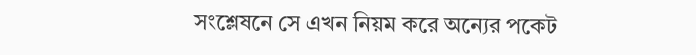সংশ্লেষনে সে এখন নিয়ম করে অন্যের পকেট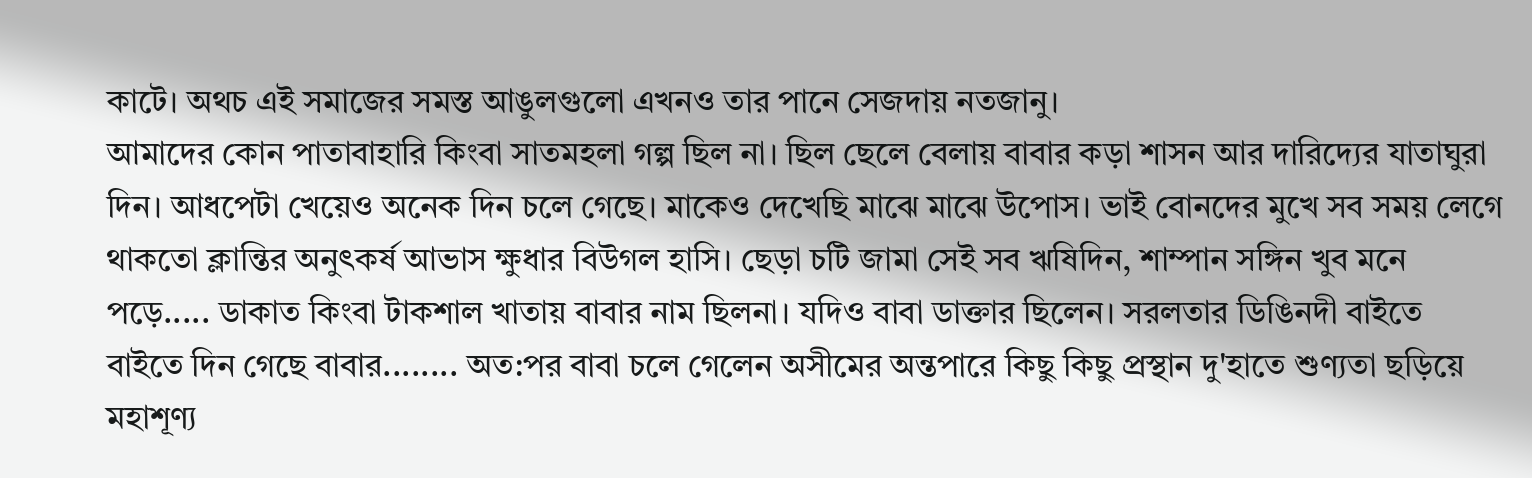কাটে। অথচ এই সমাজের সমস্ত আঙুলগুলো এখনও তার পানে সেজদায় নতজানু।
আমাদের কোন পাতাবাহারি কিংবা সাতমহলা গল্প ছিল না। ছিল ছেলে বেলায় বাবার কড়া শাসন আর দারিদ্যের যাতাঘুরা দিন। আধপেটা খেয়েও অনেক দিন চলে গেছে। মাকেও দেখেছি মাঝে মাঝে উপোস। ভাই বোনদের মুখে সব সময় লেগে থাকতো ক্লান্তির অনুৎকর্ষ আভাস ক্ষুধার বিউগল হাসি। ছেড়া চটি জামা সেই সব ঋষিদিন, শাম্পান সঙ্গিন খুব মনে পড়ে..... ডাকাত কিংবা টাকশাল খাতায় বাবার নাম ছিলনা। যদিও বাবা ডাক্তার ছিলেন। সরলতার ডিঙিনদী বাইতে বাইতে দিন গেছে বাবার........ অত:পর বাবা চলে গেলেন অসীমের অন্তপারে কিছু কিছু প্রস্থান দু'হাতে শুণ্যতা ছড়িয়ে মহাশূণ্য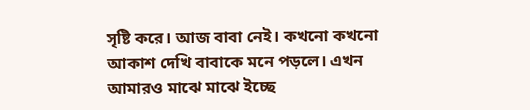সৃষ্টি করে। আজ বাবা নেই। কখনো কখনো আকাশ দেখি বাবাকে মনে পড়লে। এখন আমারও মাঝে মাঝে ইচ্ছে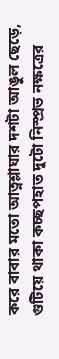করে বাবার মতো আত্নশ্লাঘার দশটা আঙুল ছেড়ে, গুটিয়ে থাকা কচ্ছপহাত দুটো নিস্প্রভ নক্ষত্রের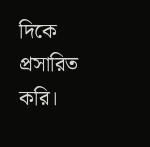দিকে প্রসারিত করি।